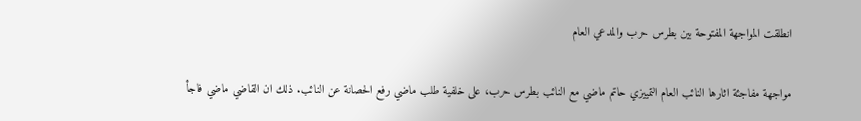انطلقت المواجهة المفتوحة بين بطرس حرب والمدعي العام

مواجهة مفاجئة اثارها النائب العام التمييزي حاتم ماضي مع النائب بطرس حرب، على خلفية طلب ماضي رفع الحصانة عن النائب. ذلك ان القاضي ماضي فاجأ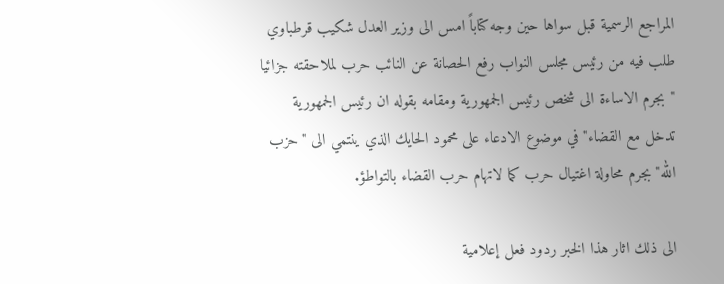المراجع الرسمية قبل سواها حين وجه كتاباً امس الى وزير العدل شكيب قرطباوي طلب فيه من رئيس مجلس النواب رفع الحصانة عن النائب حرب لملاحقته جزائيا "بجرم الاساءة الى شخص رئيس الجمهورية ومقامه بقوله ان رئيس الجمهورية تدخل مع القضاء" في موضوع الادعاء على محمود الحايك الذي ينتمي الى "حزب الله" بجرم محاولة اغتيال حرب كما لاتهام حرب القضاء بالتواطؤ.

الى ذلك اثار هذا الخبر ردود فعل إعلامية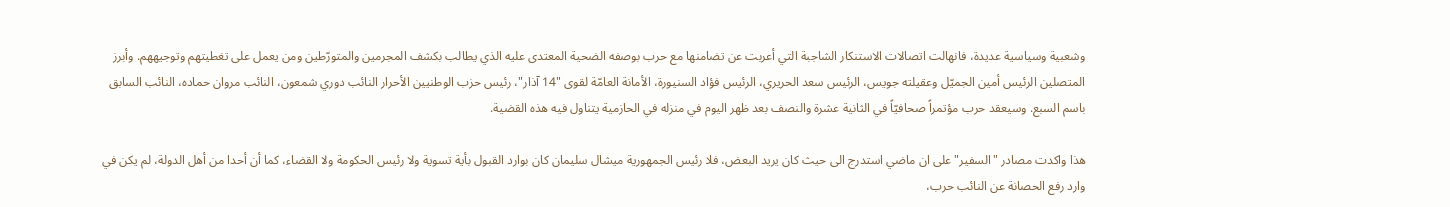وشعبية وسياسية عديدة، فانهالت اتصالات الاستنكار الشاجبة التي أعربت عن تضامنها مع حرب بوصفه الضحية المعتدى عليه الذي يطالب بكشف المجرمين والمتورّطين ومن يعمل على تغطيتهم وتوجيههم. وأبرز المتصلين الرئيس أمين الجميّل وعقيلته جويس، الرئيس سعد الحريري، الرئيس فؤاد السنيورة، الأمانة العامّة لقوى "14 آذار"، رئيس حزب الوطنيين الأحرار النائب دوري شمعون، النائب مروان حماده، النائب السابق باسم السبع. وسيعقد حرب مؤتمراً صحافيّاً في الثانية عشرة والنصف بعد ظهر اليوم في منزله في الحازمية يتناول فيه هذه القضية.

هذا واكدت مصادر "السفير" على ان ماضي استدرج الى حيث كان يريد البعض، فلا رئيس الجمهورية ميشال سليمان كان بوارد القبول بأية تسوية ولا رئيس الحكومة ولا القضاء، كما أن أحدا من أهل الدولة، لم يكن في وارد رفع الحصانة عن النائب حرب،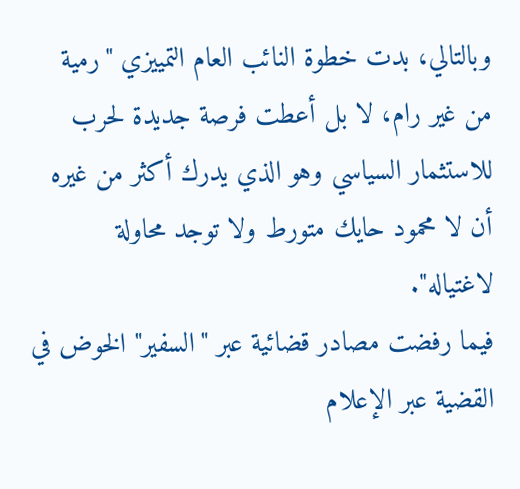وبالتالي، بدت خطوة النائب العام التمييزي "رمية من غير رام، لا بل أعطت فرصة جديدة لحرب للاستثمار السياسي وهو الذي يدرك أكثر من غيره أن لا محمود حايك متورط ولا توجد محاولة لاغتياله".
فيما رفضت مصادر قضائية عبر "السفير" الخوض في القضية عبر الإعلام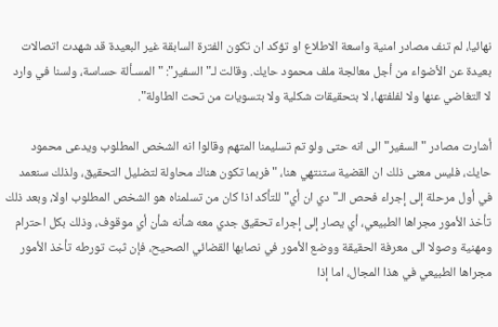نهائيا، لم تنف مصادر امنية واسعة الاطلاع او تؤكد ان تكون الفترة السابقة غير البعيدة قد شهدت اتصالات بعيدة عن الأضواء من أجل معالجة ملف محمود حايك. وقالت لـ"السفير": "المسـألة حساسة، ولسنا في وارد لا التغاضي عنها ولا لفلفتها، لا بتحقيقات شكلية ولا بتسويات من تحت الطاولة".

أشارت مصادر "السفير" الى انه حتى ولو تم تسليمنا المتهم وقالوا انه الشخص المطلوب ويدعى محمود حايك، فليس معنى ذلك ان القضية ستنتهي هنا، "فربما تكون هناك محاولة لتضليل التحقيق، ولذلك سنعمد في أول مرحلة إلى إجراء فحص الـ"دي ان أي" للتأكد اذا كان من تسلمناه هو الشخص المطلوب اولا، وبعد ذلك تأخذ الأمور مجراها الطبيعي، أي يصار إلى إجراء تحقيق جدي معه شأنه شأن أي موقوف، وذلك بكل احترام ومهنية وصولا الى معرفة الحقيقة ووضع الأمور في نصابها القضائي الصحيح، فإن ثبت تورطه تأخذ الأمور مجراها الطبيعي في هذا المجال، اما إذا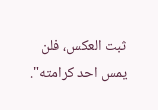ثبت العكس، فلن يمس احد كرامته".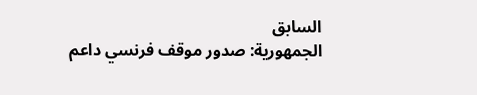السابق
الجمهورية: صدور موقف فرنسي داعم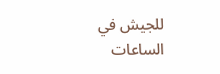للجيش في الساعات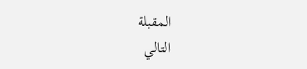المقبلة
التالي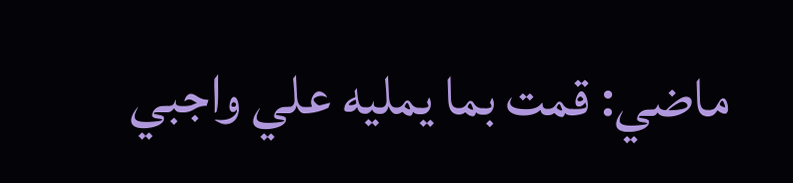ماضي: قمت بما يمليه علي واجبي